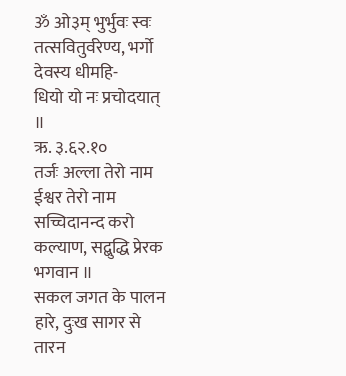ॐ ओ३म् भुर्भुवः स्वः तत्सवितुर्वरेण्य, भर्गो देवस्य धीमहि-
धियो यो नः प्रचोदयात् ॥
ऋ. ३.६२.१०
तर्जः अल्ला तेरो नाम ईश्वर तेरो नाम
सच्चिदानन्द करो कल्याण, सद्बुद्धि प्रेरक भगवान ॥
सकल जगत के पालन हारे, दुःख सागर से तारन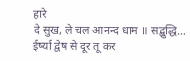हारे
दे सुख, ले चल आनन्द धाम ॥ सद्बुद्धि…
ईर्ष्या द्वेष से दूर तू कर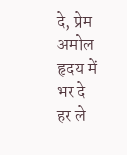दे, प्रेम अमोल हृदय में भर दे
हर ले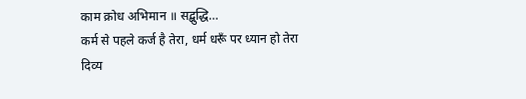काम क्रोध अभिमान ॥ सद्बुद्धि…
कर्म से पहले कर्ज है तेरा, धर्म धरूँ पर ध्यान हो तेरा
दिव्य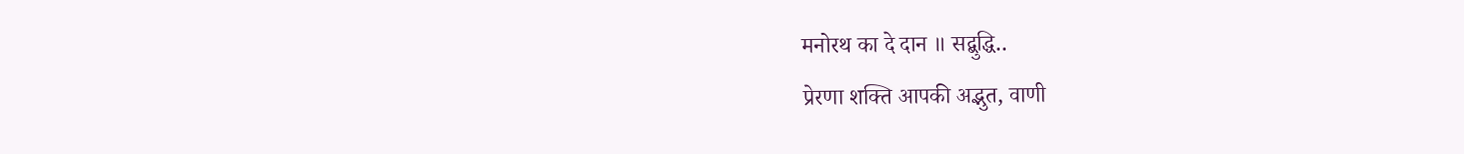मनोरथ का दे दान ॥ सद्बुद्धि..
प्रेरणा शक्ति आपकी अद्भुत, वाणी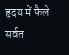हृदय में फैले सर्वत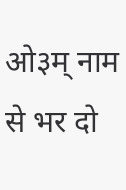ओ३म् नाम से भर दो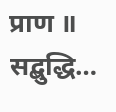प्राण ॥ सद्बुद्धि…